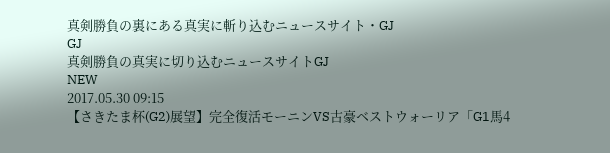真剣勝負の裏にある真実に斬り込むニュースサイト・GJ
GJ
真剣勝負の真実に切り込むニュースサイトGJ
NEW
2017.05.30 09:15
【さきたま杯(G2)展望】完全復活モーニンVS古豪ベストウォーリア「G1馬4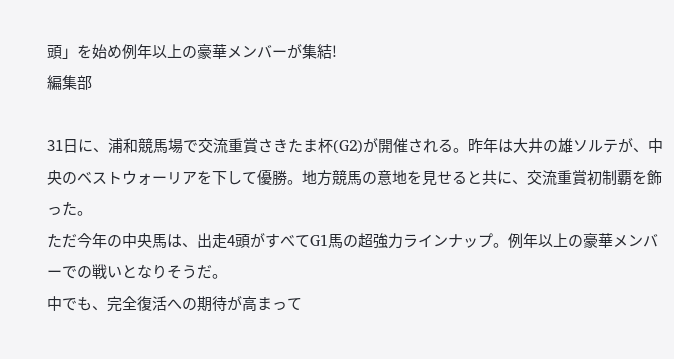頭」を始め例年以上の豪華メンバーが集結!
編集部

31日に、浦和競馬場で交流重賞さきたま杯(G2)が開催される。昨年は大井の雄ソルテが、中央のベストウォーリアを下して優勝。地方競馬の意地を見せると共に、交流重賞初制覇を飾った。
ただ今年の中央馬は、出走4頭がすべてG1馬の超強力ラインナップ。例年以上の豪華メンバーでの戦いとなりそうだ。
中でも、完全復活への期待が高まって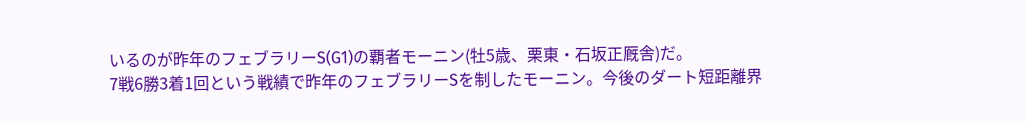いるのが昨年のフェブラリーS(G1)の覇者モーニン(牡5歳、栗東・石坂正厩舎)だ。
7戦6勝3着1回という戦績で昨年のフェブラリーSを制したモーニン。今後のダート短距離界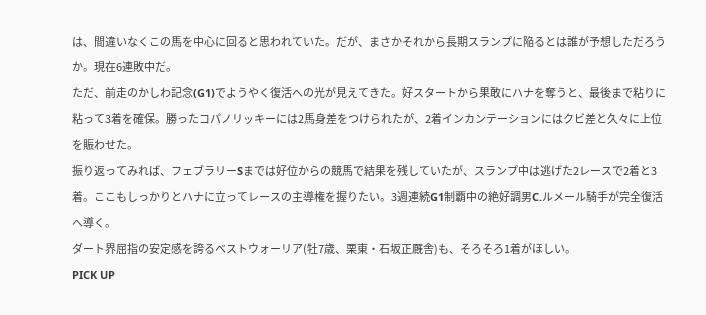は、間違いなくこの馬を中心に回ると思われていた。だが、まさかそれから長期スランプに陥るとは誰が予想しただろうか。現在6連敗中だ。
ただ、前走のかしわ記念(G1)でようやく復活への光が見えてきた。好スタートから果敢にハナを奪うと、最後まで粘りに粘って3着を確保。勝ったコパノリッキーには2馬身差をつけられたが、2着インカンテーションにはクビ差と久々に上位を賑わせた。
振り返ってみれば、フェブラリーSまでは好位からの競馬で結果を残していたが、スランプ中は逃げた2レースで2着と3着。ここもしっかりとハナに立ってレースの主導権を握りたい。3週連続G1制覇中の絶好調男C.ルメール騎手が完全復活へ導く。
ダート界屈指の安定感を誇るベストウォーリア(牡7歳、栗東・石坂正厩舎)も、そろそろ1着がほしい。
PICK UP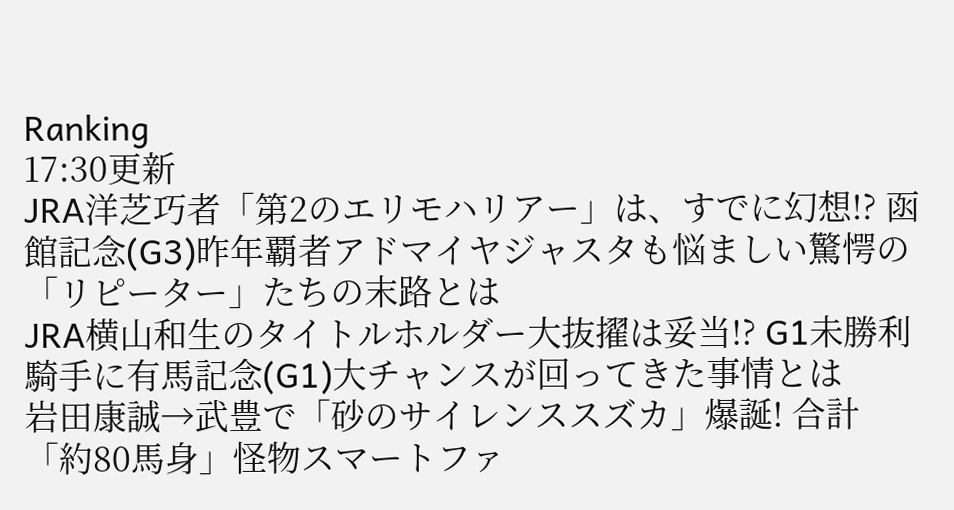Ranking
17:30更新
JRA洋芝巧者「第2のエリモハリアー」は、すでに幻想!? 函館記念(G3)昨年覇者アドマイヤジャスタも悩ましい驚愕の「リピーター」たちの末路とは
JRA横山和生のタイトルホルダー大抜擢は妥当!? G1未勝利騎手に有馬記念(G1)大チャンスが回ってきた事情とは
岩田康誠→武豊で「砂のサイレンススズカ」爆誕! 合計「約80馬身」怪物スマートファ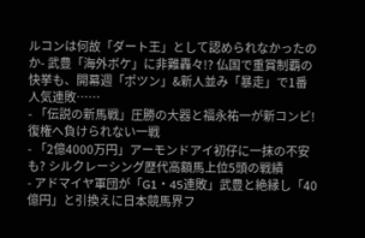ルコンは何故「ダート王」として認められなかったのか- 武豊「海外ボケ」に非難轟々!? 仏国で重賞制覇の快挙も、開幕週「ポツン」&新人並み「暴走」で1番人気連敗……
- 「伝説の新馬戦」圧勝の大器と福永祐一が新コンビ! 復権へ負けられない一戦
- 「2億4000万円」アーモンドアイ初仔に一抹の不安も? シルクレーシング歴代高額馬上位5頭の戦績
- アドマイヤ軍団が「G1・45連敗」武豊と絶縁し「40億円」と引換えに日本競馬界フ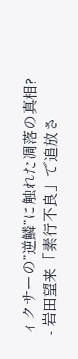ィクサーの”逆鱗”に触れた凋落の真相?
- 岩田望来「素行不良」で追放さ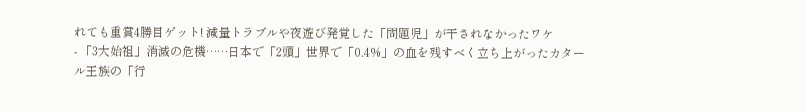れても重賞4勝目ゲット! 減量トラブルや夜遊び発覚した「問題児」が干されなかったワケ
- 「3大始祖」消滅の危機……日本で「2頭」世界で「0.4%」の血を残すべく立ち上がったカタール王族の「行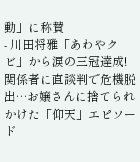動」に称賛
- 川田将雅「あわやクビ」から涙の三冠達成!関係者に直談判で危機脱出…お嬢さんに捨てられかけた「仰天」エピソード